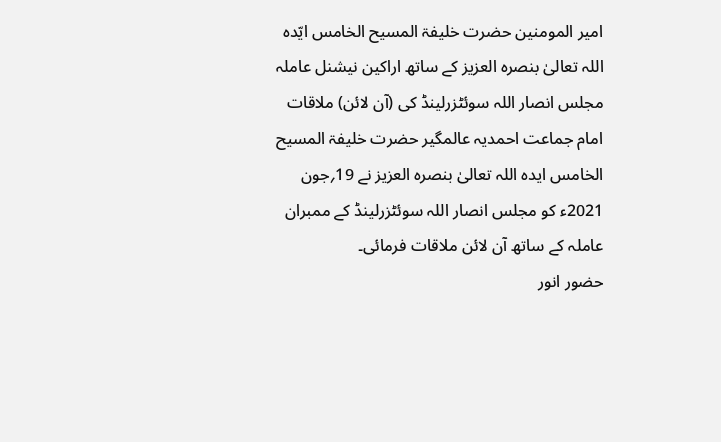امیر المومنین حضرت خلیفۃ المسیح الخامس ایّدہ اللہ تعالیٰ بنصرہ العزیز کے ساتھ اراکین نیشنل عاملہ مجلس انصار اللہ سوئٹزرلینڈ کی (آن لائن) ملاقات
امام جماعت احمدیہ عالمگیر حضرت خلیفۃ المسیح الخامس ایدہ اللہ تعالیٰ بنصرہ العزیز نے 19؍جون 2021ء کو مجلس انصار اللہ سوئٹزرلینڈ کے ممبران عاملہ کے ساتھ آن لائن ملاقات فرمائی۔
حضور انور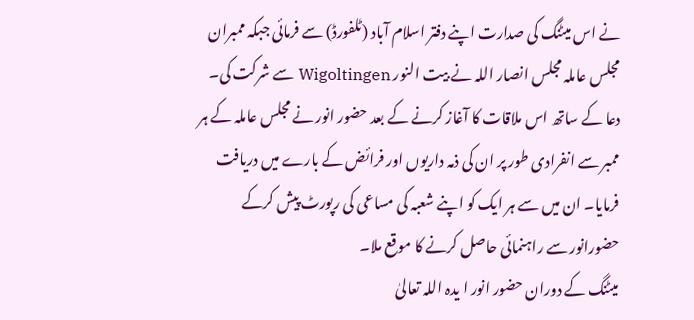نے اس میٹنگ کی صدارت اپنے دفتر اسلام آباد (ٹلفورڈ) سے فرمائی جبکہ ممبران مجلس عاملہ مجلس انصار اللہ نے بیت النور Wigoltingen سے شرکت کی۔
دعا کے ساتھ اس ملاقات کا آغاز کرنے کے بعد حضور انور نے مجلس عاملہ کے ہر ممبر سے انفرادی طور پر ان کی ذمہ داریوں اور فرائض کے بارے میں دریافت فرمایا۔ ان میں سے ہر ایک کو اپنے شعبہ کی مساعی کی رپورٹ پیش کرکے حضورانور سے راہنمائی حاصل کرنے کا موقع ملا۔
میٹنگ کے دوران حضور انور ا یدہ اللہ تعالیٰ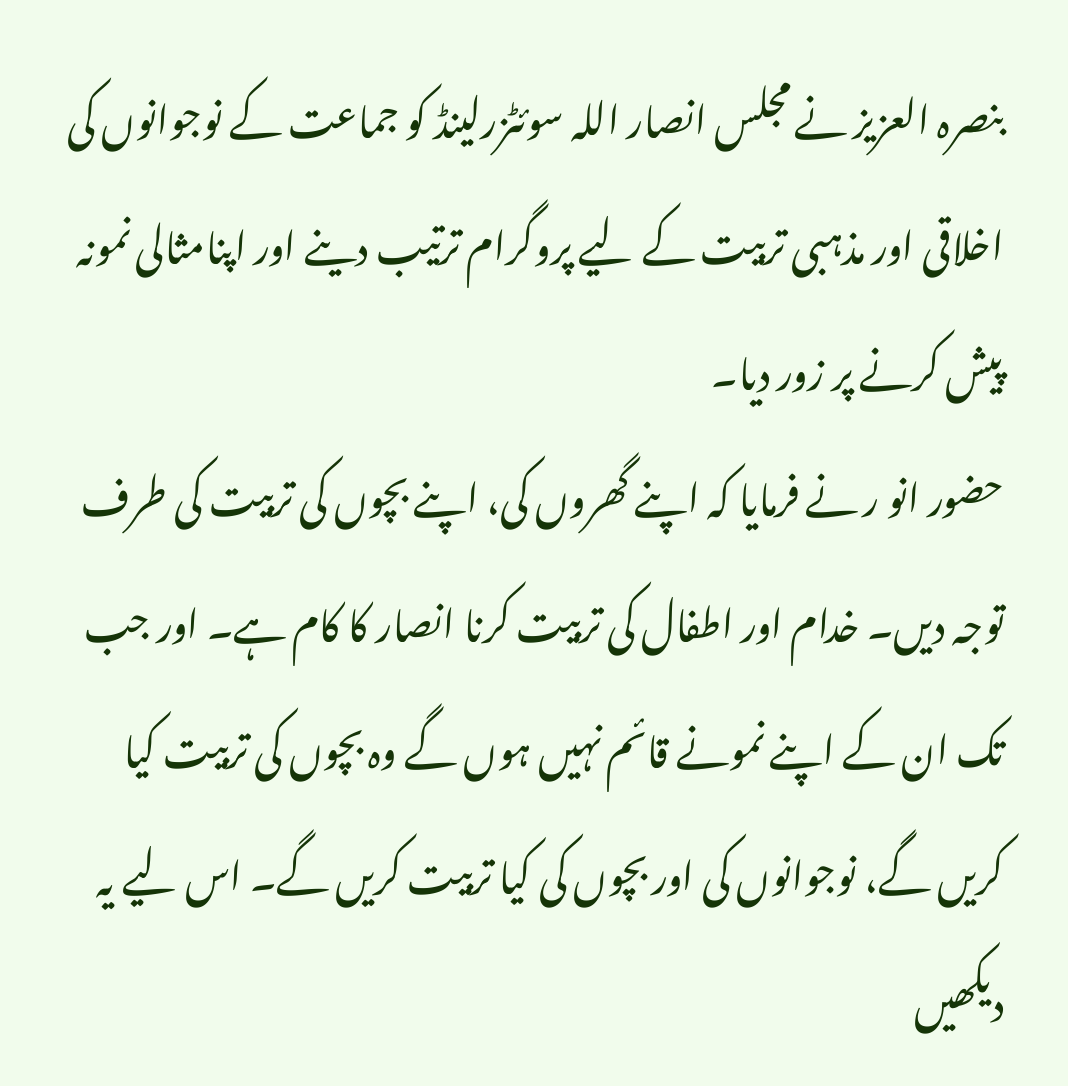بنصرہ العزیز نے مجلس انصار اللہ سوئٹزرلینڈ کو جماعت کے نوجوانوں کی اخلاقی اور مذہبی تربیت کے لیے پروگرام ترتیب دینے اور اپنامثالی نمونہ پیش کرنے پر زور دیا۔
حضور انو ر نے فرمایا کہ اپنے گھروں کی، اپنے بچوں کی تربیت کی طرف توجہ دیں۔ خدام اور اطفال کی تربیت کرنا انصار کا کام ہے۔ اور جب تک ان کے اپنے نمونے قائم نہیں ہوں گے وہ بچوں کی تربیت کیا کریں گے، نوجوانوں کی اور بچوں کی کیا تربیت کریں گے۔ اس لیے یہ دیکھیں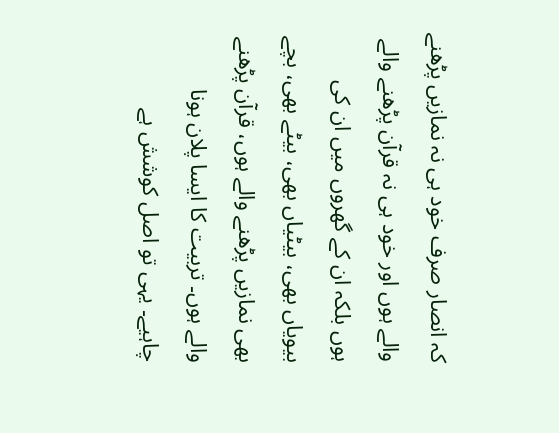کہ انصار صرف خود ہی نہ نمازیں پڑھنے والے ہوں اور خود ہی نہ قرآن پڑھنے والے ہوں بلکہ ان کے گھروں میں ان کی بیویاں بھی، بیٹیاں بھی، بیٹے بھی، بچے بھی نمازیں پڑھنے والے ہوں، قرآن پڑھنے والے ہوں۔ تربیت کا ایسا پلان ہونا چاہیے۔ یہی تو اصل کوشش ہے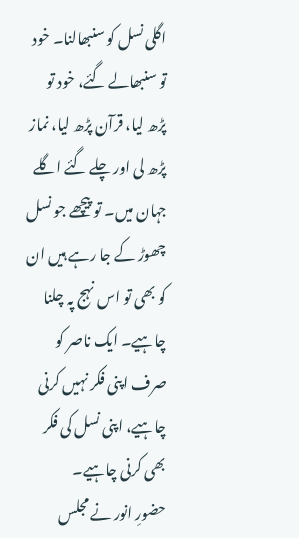اگلی نسل کو سنبھالنا۔ خود تو سنبھالے گئے، خود تو پڑھ لیا، قرآن پڑھ لیا، نماز پڑھ لی اور چلے گئے اگلے جہان میں۔ تو پیچھے جو نسل چھوڑ کے جا رہے ہیں ان کو بھی تو اس نہج پہ چلنا چاہیے۔ ایک ناصر کو صرف اپنی فکر نہیں کرنی چاہیے، اپنی نسل کی فکر بھی کرنی چاہیے۔
حضورِ انور نے مجلس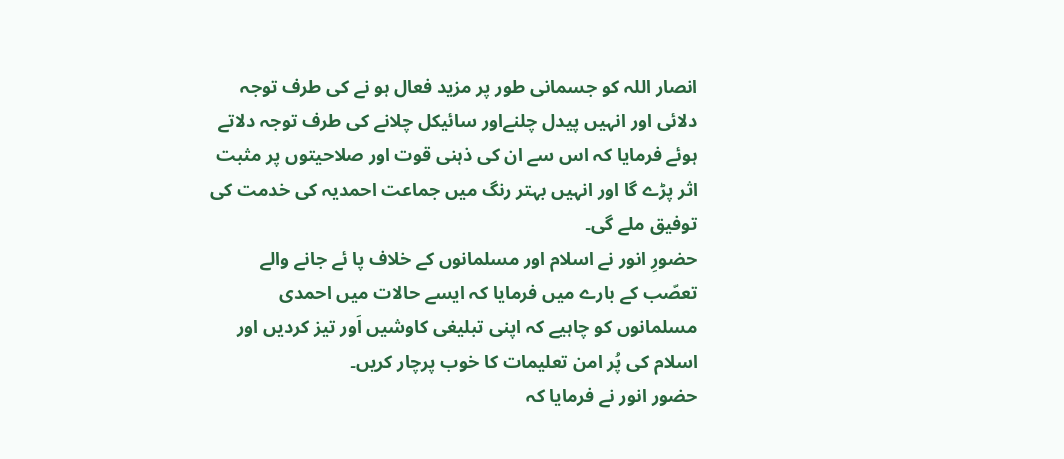انصار اللہ کو جسمانی طور پر مزید فعال ہو نے کی طرف توجہ دلائی اور انہیں پیدل چلنےاور سائیکل چلانے کی طرف توجہ دلاتے ہوئے فرمایا کہ اس سے ان کی ذہنی قوت اور صلاحیتوں پر مثبت اثر پڑے گا اور انہیں بہتر رنگ میں جماعت احمدیہ کی خدمت کی توفیق ملے گی۔
حضورِ انور نے اسلام اور مسلمانوں کے خلاف پا ئے جانے والے تعصّب کے بارے میں فرمایا کہ ایسے حالات میں احمدی مسلمانوں کو چاہیے کہ اپنی تبلیغی کاوشیں اَور تیز کردیں اور اسلام کی پُر امن تعلیمات کا خوب پرچار کریں۔
حضور انور نے فرمایا کہ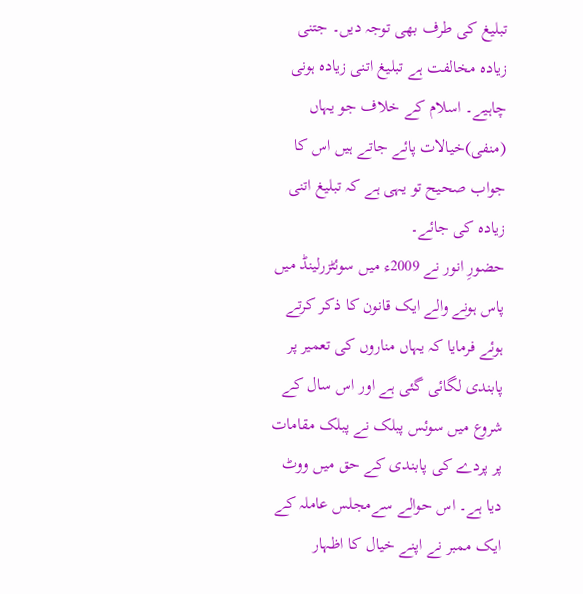تبلیغ کی طرف بھی توجہ دیں۔ جتنی زیادہ مخالفت ہے تبلیغ اتنی زیادہ ہونی چاہیے۔ اسلام کے خلاف جو یہاں (منفی)خیالات پائے جاتے ہیں اس کا جواب صحیح تو یہی ہے کہ تبلیغ اتنی زیادہ کی جائے۔
حضورِ انور نے 2009ء میں سوئٹزرلینڈ میں پاس ہونے والے ایک قانون کا ذکر کرتے ہوئے فرمایا کہ یہاں مناروں کی تعمیر پر پابندی لگائی گئی ہے اور اس سال کے شروع میں سوئس پبلک نے پبلک مقامات پر پردے کی پابندی کے حق میں ووٹ دیا ہے۔ اس حوالے سےمجلس عاملہ کے ایک ممبر نے اپنے خیال کا اظہار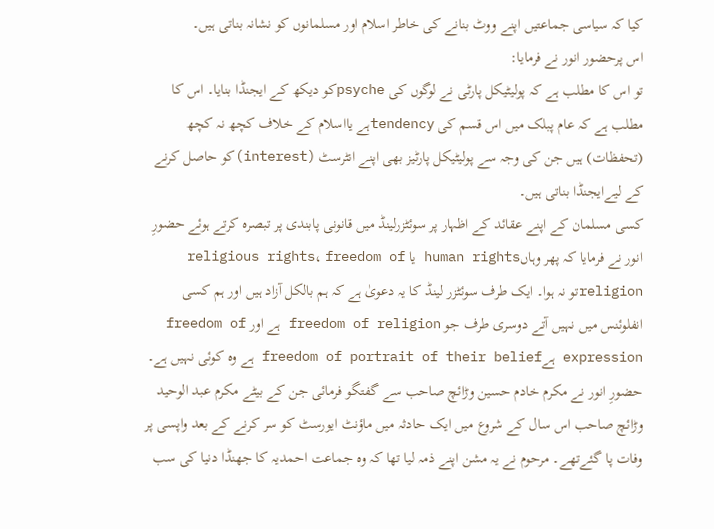کیا کہ سیاسی جماعتیں اپنے ووٹ بنانے کی خاطر اسلام اور مسلمانوں کو نشانہ بناتی ہیں۔
اس پرحضور انور نے فرمایا:
تو اس کا مطلب ہے کہ پولیٹیکل پارٹی نے لوگوں کی psycheکو دیکھ کے ایجنڈا بنایا۔ اس کا مطلب ہے کہ عام پبلک میں اس قسم کی tendencyہے یااسلام کے خلاف کچھ نہ کچھ (تحفظات) ہیں جن کی وجہ سے پولیٹیکل پارٹیز بھی اپنے انٹرسٹ (interest)کو حاصل کرنے کے لیےایجنڈا بناتی ہیں۔
کسی مسلمان کے اپنے عقائد کے اظہار پر سوئٹزرلینڈ میں قانونی پابندی پر تبصرہ کرتے ہوئے حضورِ انور نے فرمایا کہ پھر وہاںhuman rights یا religious rights، freedom of religionتو نہ ہوا۔ ایک طرف سوئٹزر لینڈ کا یہ دعویٰ ہے کہ ہم بالکل آزاد ہیں اور ہم کسی انفلوئنس میں نہیں آتے دوسری طرف جو freedom of religion ہے اور freedom of expression ہےfreedom of portrait of their belief ہے وہ کوئی نہیں ہے۔
حضورِ انور نے مکرم خادم حسین وڑائچ صاحب سے گفتگو فرمائی جن کے بیٹے مکرم عبد الوحید وڑائچ صاحب اس سال کے شروع میں ایک حادثہ میں ماؤنٹ ایورسٹ کو سر کرنے کے بعد واپسی پر وفات پا گئےتھے۔ مرحوم نے یہ مشن اپنے ذمہ لیا تھا کہ وہ جماعت احمدیہ کا جھنڈا دنیا کی سب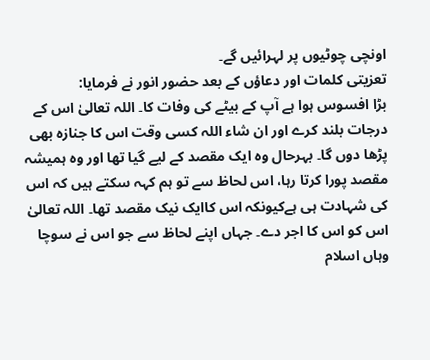اونچی چوٹیوں پر لہرائیں گے۔
تعزیتی کلمات اور دعاؤں کے بعد حضور انور نے فرمایا:
بڑا افسوس ہوا ہے آپ کے بیٹے کی وفات کا۔ اللہ تعالیٰ اس کے درجات بلند کرے اور ان شاء اللہ کسی وقت اس کا جنازہ بھی پڑھا دوں گا۔ بہرحال وہ ایک مقصد کے لیے گیا تھا اور وہ ہمیشہ مقصد پورا کرتا رہا، اس لحاظ سے تو ہم کہہ سکتے ہیں کہ اس کی شہادت ہی ہےکیونکہ اس کاایک نیک مقصد تھا۔ اللہ تعالیٰ اس کو اس کا اجر دے۔ جہاں اپنے لحاظ سے جو اس نے سوچا وہاں اسلام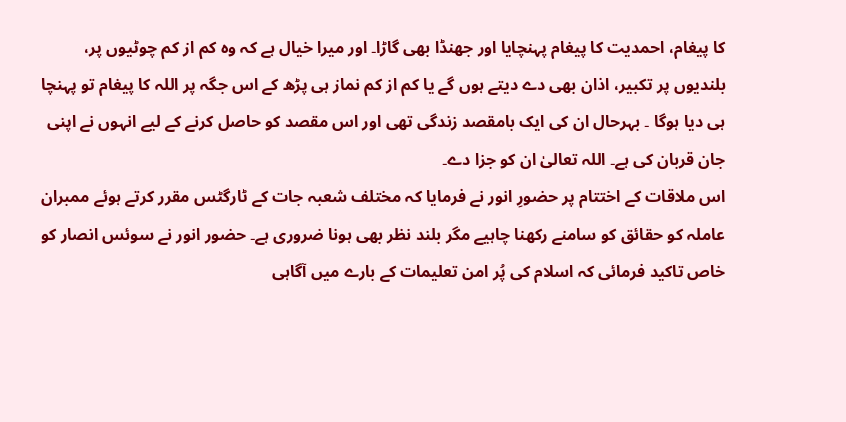کا پیغام، احمدیت کا پیغام پہنچایا اور جھنڈا بھی گاڑا۔ اور میرا خیال ہے کہ وہ کم از کم چوٹیوں پر، بلندیوں پر تکبیر، اذان بھی دے دیتے ہوں گے یا کم از کم نماز ہی پڑھ کے اس جگہ پر اللہ کا پیغام تو پہنچا ہی دیا ہوگا ۔ بہرحال ان کی ایک بامقصد زندگی تھی اور اس مقصد کو حاصل کرنے کے لیے انہوں نے اپنی جان قربان کی ہے۔ اللہ تعالیٰ ان کو جزا دے۔
اس ملاقات کے اختتام پر حضورِ انور نے فرمایا کہ مختلف شعبہ جات کے ٹارگٹس مقرر کرتے ہوئے ممبران عاملہ کو حقائق کو سامنے رکھنا چاہیے مگر بلند نظر بھی ہونا ضروری ہے۔ حضور انور نے سوئس انصار کو خاص تاکید فرمائی کہ اسلام کی پُر امن تعلیمات کے بارے میں آگاہی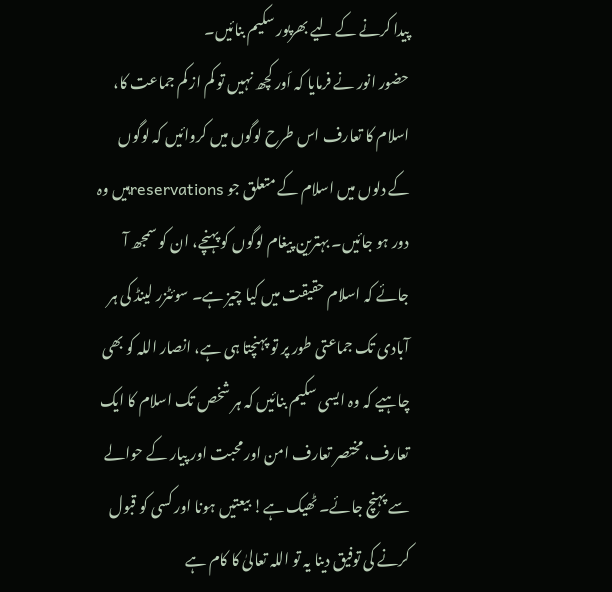پیدا کرنے کے لیے بھرپور سکیم بنائیں۔
حضور انور نے فرمایا کہ اَور کچھ نہیں تو کم از کم جماعت کا، اسلام کا تعارف اس طرح لوگوں میں کروائیں کہ لوگوں کے دلوں میں اسلام کے متعلق جو reservationsہیں وہ دور ہو جائیں۔ بہترین پیغام لوگوں کو پہنچے، ان کو سمجھ آ جائے کہ اسلام حقیقت میں کیا چیز ہے۔ سوئٹزر لینڈ کی ہر آبادی تک جماعتی طور پر تو پہنچتا ہی ہے، انصار اللہ کو بھی چاہیے کہ وہ ایسی سکیم بنائیں کہ ہر شخص تک اسلام کا ایک تعارف، مختصر تعارف امن اور محبت اور پیار کے حوالے سے پہنچ جائے۔ ٹھیک ہے! بیعتیں ہونا اور کسی کو قبول کرنے کی توفیق دینا یہ تو اللہ تعالیٰ کا کام ہے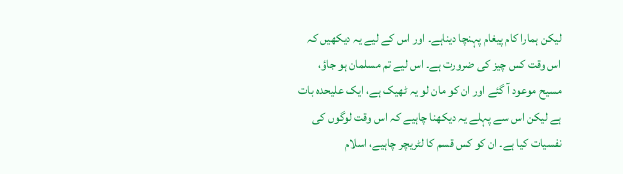لیکن ہمارا کام پیغام پہنچا دیناہے۔ اور اس کے لیے یہ دیکھیں کہ اس وقت کس چیز کی ضرورت ہے۔ اس لیے تم مسلمان ہو جاؤ، مسیح موعود آ گئے اور ان کو مان لو یہ ٹھیک ہے، ایک علیحدہ بات ہے لیکن اس سے پہلے یہ دیکھنا چاہیے کہ اس وقت لوگوں کی نفسیات کیا ہے۔ ان کو کس قسم کا لٹریچر چاہیے، اسلام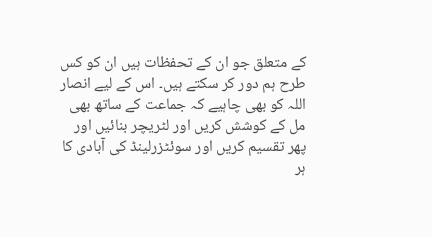کے متعلق جو ان کے تحفظات ہیں ان کو کس طرح ہم دور کر سکتے ہیں۔ اس کے لیے انصار اللہ کو بھی چاہیے کہ جماعت کے ساتھ بھی مل کے کوشش کریں اور لٹریچر بنائیں اور پھر تقسیم کریں اور سوئٹزرلینڈ کی آبادی کا ہر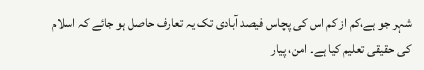شہر جو ہے،کم از کم اس کی پچاس فیصد آبادی تک یہ تعارف حاصل ہو جائے کہ اسلام کی حقیقی تعلیم کیا ہے۔ امن، پیار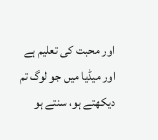اور محبت کی تعلیم ہے اور میڈیا میں جو لوگ تم دیکھتے ہو، سنتے ہو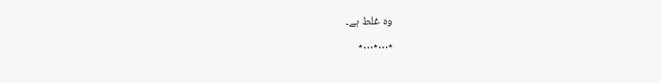وہ غلط ہے۔
٭…٭…٭